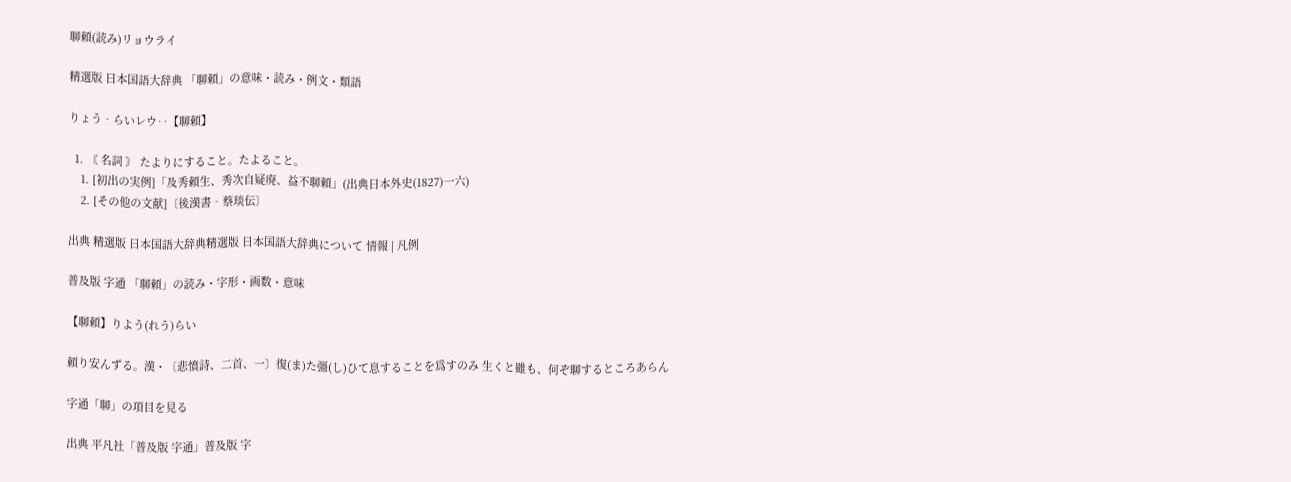聊頼(読み)リョウライ

精選版 日本国語大辞典 「聊頼」の意味・読み・例文・類語

りょう‐らいレウ‥【聊頼】

  1. 〘 名詞 〙 たよりにすること。たよること。
    1. [初出の実例]「及秀頼生、秀次自疑廃、益不聊頼」(出典日本外史(1827)一六)
    2. [その他の文献]〔後漢書‐蔡琰伝〕

出典 精選版 日本国語大辞典精選版 日本国語大辞典について 情報 | 凡例

普及版 字通 「聊頼」の読み・字形・画数・意味

【聊頼】りよう(れう)らい

頼り安んずる。漢・〔悲憤詩、二首、一〕復(ま)た彊(し)ひて息することを爲すのみ 生くと雖も、何ぞ聊するところあらん

字通「聊」の項目を見る

出典 平凡社「普及版 字通」普及版 字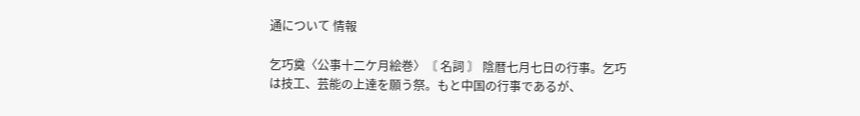通について 情報

乞巧奠〈公事十二ケ月絵巻〉〘 名詞 〙 陰暦七月七日の行事。乞巧は技工、芸能の上達を願う祭。もと中国の行事であるが、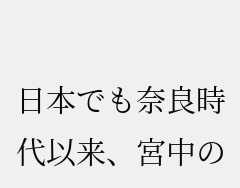日本でも奈良時代以来、宮中の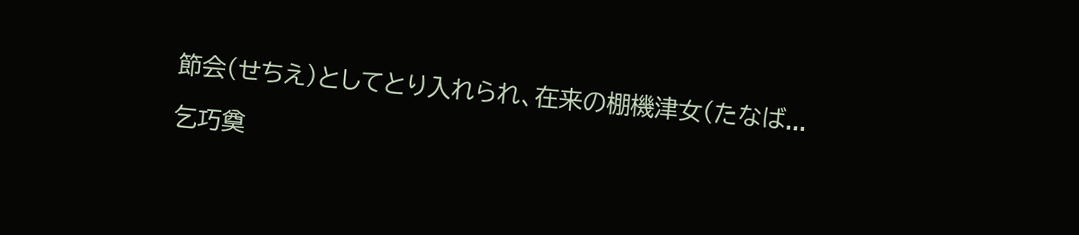節会(せちえ)としてとり入れられ、在来の棚機津女(たなば...

乞巧奠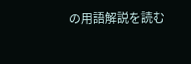の用語解説を読む